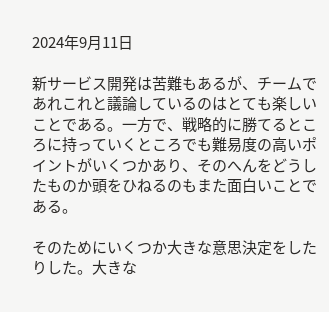2024年9月11日

新サービス開発は苦難もあるが、チームであれこれと議論しているのはとても楽しいことである。一方で、戦略的に勝てるところに持っていくところでも難易度の高いポイントがいくつかあり、そのへんをどうしたものか頭をひねるのもまた面白いことである。

そのためにいくつか大きな意思決定をしたりした。大きな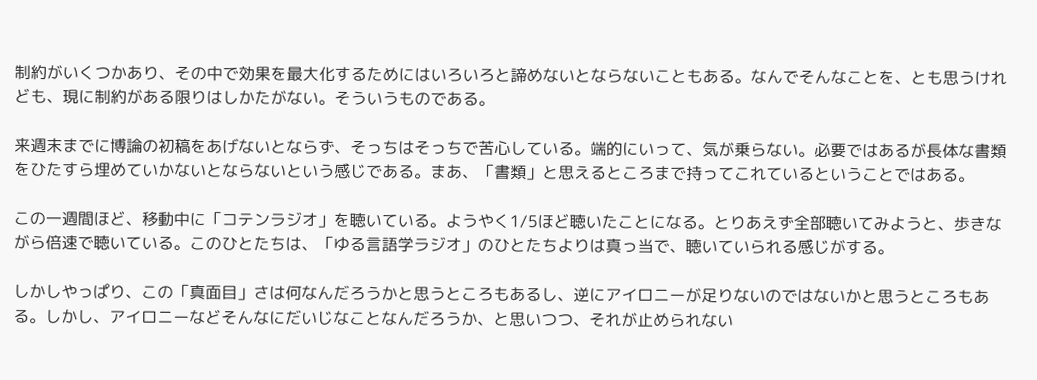制約がいくつかあり、その中で効果を最大化するためにはいろいろと諦めないとならないこともある。なんでそんなことを、とも思うけれども、現に制約がある限りはしかたがない。そういうものである。

来週末までに博論の初稿をあげないとならず、そっちはそっちで苦心している。端的にいって、気が乗らない。必要ではあるが長体な書類をひたすら埋めていかないとならないという感じである。まあ、「書類」と思えるところまで持ってこれているということではある。

この一週間ほど、移動中に「コテンラジオ」を聴いている。ようやく1/5ほど聴いたことになる。とりあえず全部聴いてみようと、歩きながら倍速で聴いている。このひとたちは、「ゆる言語学ラジオ」のひとたちよりは真っ当で、聴いていられる感じがする。

しかしやっぱり、この「真面目」さは何なんだろうかと思うところもあるし、逆にアイロニーが足りないのではないかと思うところもある。しかし、アイロニーなどそんなにだいじなことなんだろうか、と思いつつ、それが止められない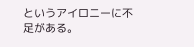というアイロニーに不足がある。